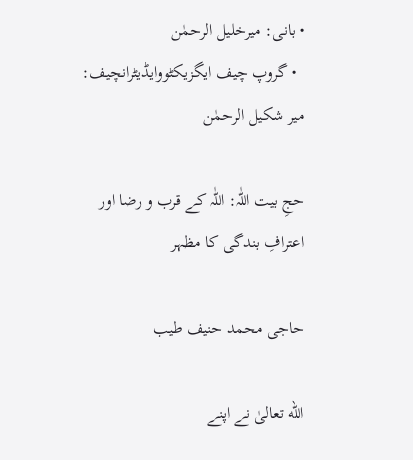• بانی: میرخلیل الرحمٰن
  • گروپ چیف ایگزیکٹووایڈیٹرانچیف: میر شکیل الرحمٰن

حجِ بیت اللّٰہ: اللّٰہ کے قرب و رضا اور اعترافِ بندگی کا مظہر

حاجی محمد حنیف طیب

الله تعالیٰ نے اپنے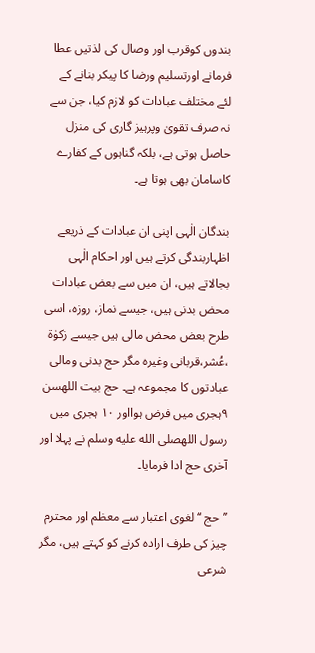بندوں کوقرب اور وصال کی لذتیں عطا فرمانے اورتسلیم ورضا کا پیکر بنانے کے لئے مختلف عبادات کو لازم کیا، جن سے نہ صرف تقویٰ وپرہیز گاری کی منزل حاصل ہوتی ہے، بلکہ گناہوں کے کفارے کاسامان بھی ہوتا ہے۔

بندگان الٰہی اپنی ان عبادات کے ذریعے اظہاربندگی کرتے ہیں اور احکام الٰہی بجالاتے ہیں، ان میں سے بعض عبادات محض بدنی ہیں، جیسے نماز، روزہ، اسی طرح بعض محض مالی ہیں جیسے زکوٰۃ ،عُشر،قربانی وغیرہ مگر حج بدنی ومالی عبادتوں کا مجموعہ ہے۔ حج بیت اللهسن ۹ہجری میں فرض ہوااور ۱۰ ہجری میں رسول اللهصلى الله عليه وسلم نے پہلا اور آخری حج ادا فرمایا۔

’’حج ‘‘لغوی اعتبار سے معظم اور محترم چیز کی طرف ارادہ کرنے کو کہتے ہیں، مگر شرعی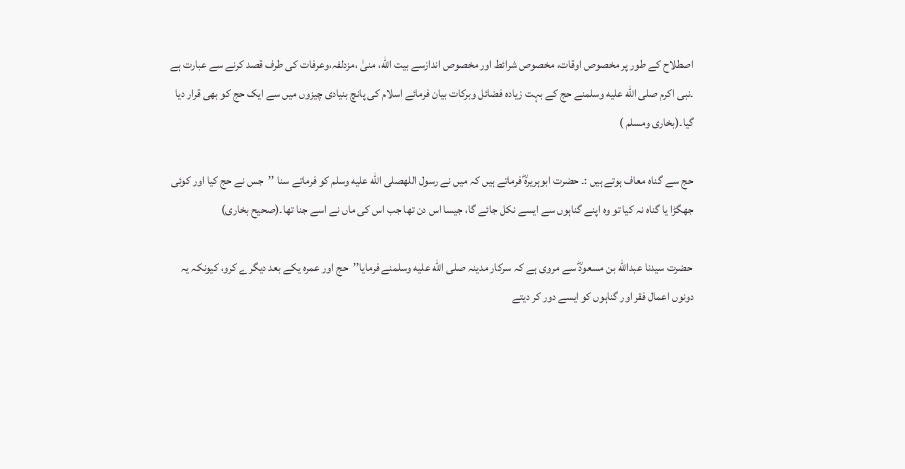اصطلاح کے طور پر مخصوص اوقات، مخصوص شرائط اور مخصوص اندازسے بیت الله، منیٰ ،مزدلفہ،وعرفات کی طرف قصد کرنے سے عبارت ہے ۔نبی اکرم صلى الله عليه وسلمنے حج کے بہت زیادہ فضائل وبرکات بیان فرمائے اسلام کی پانچ بنیادی چیزوں میں سے ایک حج کو بھی قرار دیا گیا۔(بخاری ومسلم )

حج سے گناہ معاف ہوتے ہیں :۔ حضرت ابوہریرہؓ فرماتے ہیں کہ میں نے رسول اللهصلى الله عليه وسلم کو فرماتے سنا ’’جس نے حج کیا اور کوئی جھگڑا یا گناہ نہ کیا تو وہ اپنے گناہوں سے ایسے نکل جائے گا، جیسا اس دن تھا جب اس کی ماں نے اسے جنا تھا۔(صحیح بخاری)

حضرت سیدنا عبدالله بن مسعودؓ سے مروی ہے کہ سرکار مدینہ صلى الله عليه وسلمنے فرمایا’’حج اور عمرہ یکے بعد دیگرے کرو، کیونکہ یہ دونوں اعمال فقر اور گناہوں کو ایسے دور کر دیتے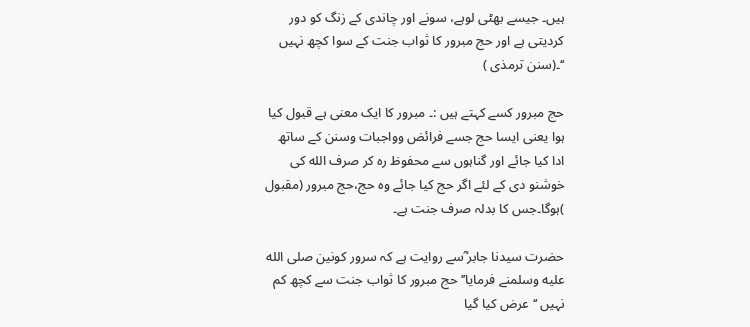ہیں۔ جیسے بھٹی لوہے، سونے اور چاندی کے زنگ کو دور کردیتی ہے اور حج مبرور کا ثواب جنت کے سوا کچھ نہیں ‘‘۔(سنن ترمذی )

حج مبرور کسے کہتے ہیں :۔ مبرور کا ایک معنی ہے قبول کیا ہوا یعنی ایسا حج جسے فرائض وواجبات وسنن کے ساتھ ادا کیا جائے اور گناہوں سے محفوظ رہ کر صرف الله کی خوشنو دی کے لئے اگر حج کیا جائے وہ حج،حج مبرور (مقبول )ہوگا۔جس کا بدلہ صرف جنت ہے۔

حضرت سیدنا جابر ؓسے روایت ہے کہ سرور کونین صلى الله عليه وسلمنے فرمایا’’حج مبرور کا ثواب جنت سے کچھ کم نہیں ‘‘عرض کیا گیا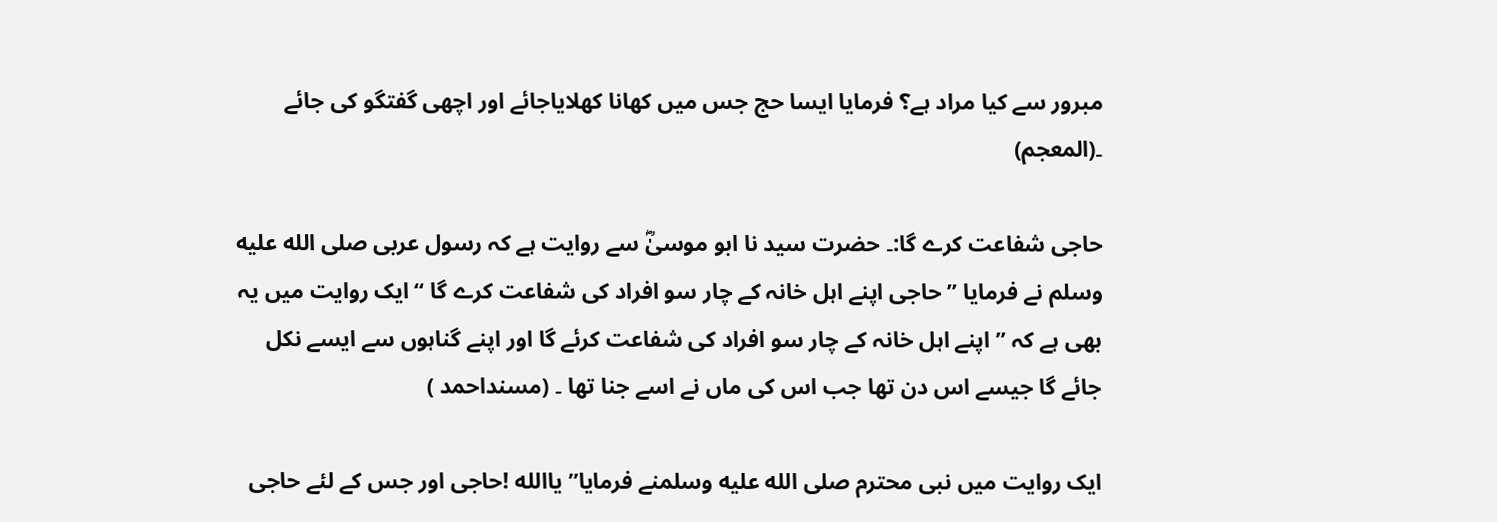مبرور سے کیا مراد ہے؟ فرمایا ایسا حج جس میں کھانا کھلایاجائے اور اچھی گفتگو کی جائے ۔(المعجم)

حاجی شفاعت کرے گا:۔ حضرت سید نا ابو موسیٰؓ سے روایت ہے کہ رسول عربی صلى الله عليه وسلم نے فرمایا ’’حاجی اپنے اہل خانہ کے چار سو افراد کی شفاعت کرے گا ‘‘ایک روایت میں یہ بھی ہے کہ ’’ اپنے اہل خانہ کے چار سو افراد کی شفاعت کرئے گا اور اپنے گناہوں سے ایسے نکل جائے گا جیسے اس دن تھا جب اس کی ماں نے اسے جنا تھا ۔ (مسنداحمد )

ایک روایت میں نبی محترم صلى الله عليه وسلمنے فرمایا’’یاالله !حاجی اور جس کے لئے حاجی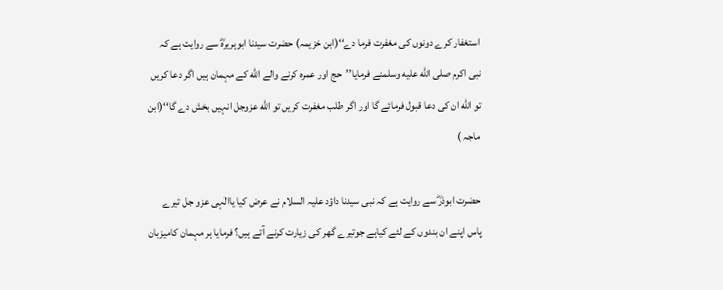استغفار کرے دونوں کی مغفرت فرما دے‘‘(ابن خزیمہ) حضرت سیدنا ابوہریرہؓ سے روایت ہے کہ نبی اکرم صلى الله عليه وسلمنے فرمایا’’حج اور عمرہ کرنے والے الله کے مہمان ہیں اگر دعا کریں تو الله ان کی دعا قبول فرمائے گا اور اگر طلب مغفرت کریں تو الله عزوجل انہیں بخش دے گا‘‘(ابن ماجہ )

حضرت ابوذرؓ سے روایت ہے کہ نبی سیدنا داؤد علیہ السلام نے عرض کیا یاالٰہی عزو جل تیرے پاس اپنے ان بندوں کے لئے کیاہے جوتیرے گھر کی زیارت کرنے آتے ہیں؟ فرمایا ہر مہمان کامیزبان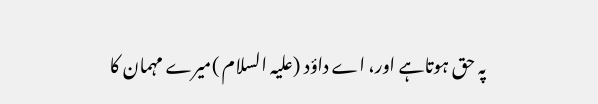پہ حق ہوتاہے اور، اے داؤد (علیہ السلام )میرے مہمان کا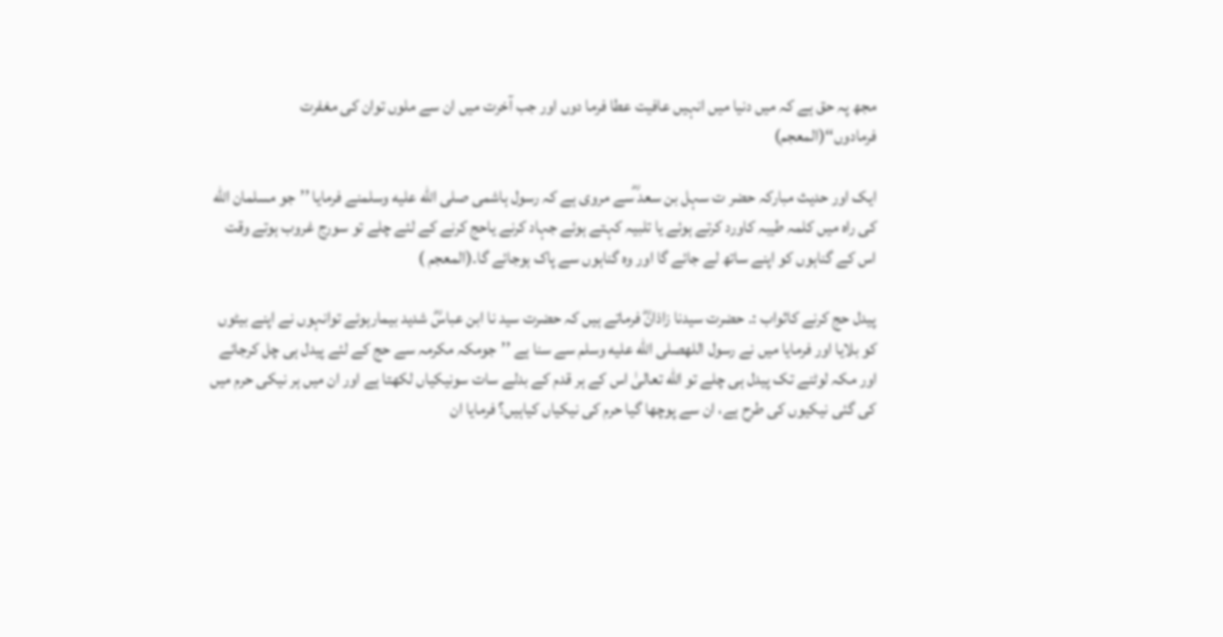مجھ پہ حق ہے کہ میں دنیا میں انہیں عافیت عطا فرما دوں اور جب آخرت میں ان سے ملوں توان کی مغفرت فرمادوں‘‘(المعجم)

ایک اور حدیث مبارکہ حضر ت سہل بن سعد ؓسے مروی ہے کہ رسول ہاشمی صلى الله عليه وسلمنے فرمایا ’’جو مسلمان الله کی راہ میں کلمہ طیبہ کاورد کرتے ہوئے یا تلبیہ کہتے ہوئے جہاد کرنے یاحج کرنے کے لئے چلے تو سورج غروب ہوتے وقت اس کے گناہوں کو اپنے ساتھ لے جائے گا اور وہ گناہوں سے پاک ہوجائے گا۔(المعجم )

پیدل حج کرنے کاثواب :۔ حضرت سیدنا زاذانؓ فرماتے ہیں کہ حضرت سید نا ابن عباسؓ شدید بیمارہوئے توانہوں نے اپنے بیٹوں کو بلایا اور فرمایا میں نے رسول اللهصلى الله عليه وسلم سے سنا ہے ’’جومکہ مکرمہ سے حج کے لئے پیدل ہی چل کرجائے اور مکہ لوٹنے تک پیدل ہی چلے تو الله تعالیٰ اس کے ہر قدم کے بدلے سات سونیکیاں لکھتا ہے اور ان میں ہر نیکی حرم میں کی گئی نیکیوں کی طرح ہے، ان سے پوچھا گیا حرم کی نیکیاں کیاہیں؟ فرمایا ان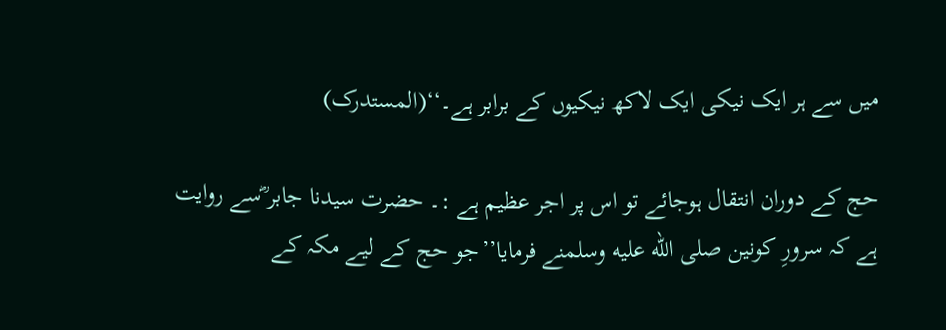میں سے ہر ایک نیکی ایک لاکھ نیکیوں کے برابر ہے۔‘‘(المستدرک)

حج کے دوران انتقال ہوجائے تو اس پر اجر عظیم ہے :۔ حضرت سیدنا جابر ؓسے روایت ہے کہ سرورِ کونین صلى الله عليه وسلمنے فرمایا’’جو حج کے لیے مکہ کے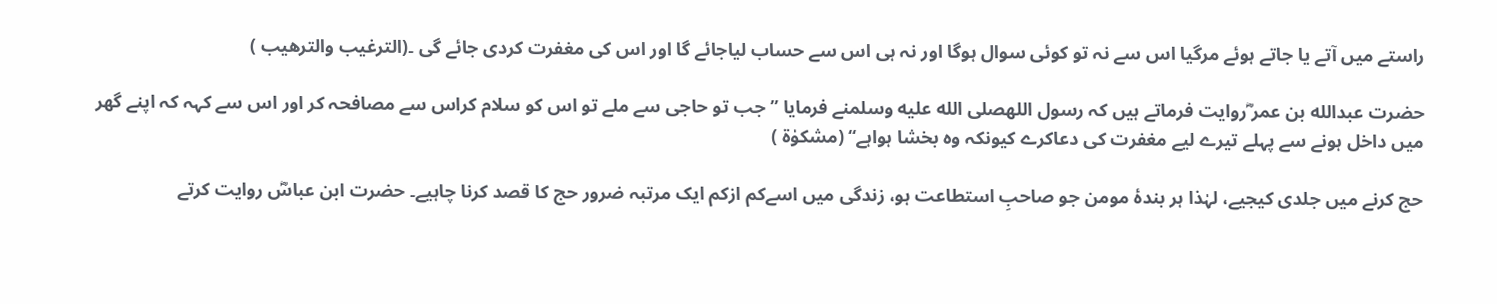راستے میں آتے یا جاتے ہوئے مرگیا اس سے نہ تو کوئی سوال ہوگا اور نہ ہی اس سے حساب لیاجائے گا اور اس کی مغفرت کردی جائے گی ۔(الترغیب والترھیب )

حضرت عبدالله بن عمر ؓروایت فرماتے ہیں کہ رسول اللهصلى الله عليه وسلمنے فرمایا ’’جب تو حاجی سے ملے تو اس کو سلام کراس سے مصافحہ کر اور اس سے کہہ کہ اپنے گھر میں داخل ہونے سے پہلے تیرے لیے مغفرت کی دعاکرے کیونکہ وہ بخشا ہواہے‘‘ (مشکوٰۃ )

حج کرنے میں جلدی کیجیے، لہٰذا ہر بندۂ مومن جو صاحبِ استطاعت ہو، زندگی میں اسےکم ازکم ایک مرتبہ ضرور حج کا قصد کرنا چاہیے۔ حضرت ابن عباسؓ روایت کرتے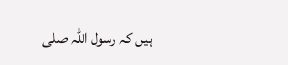ہیں کہ رسول اللہ صلى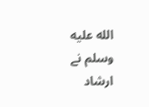الله عليه وسلم نے ارشاد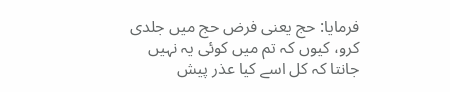فرمایا: حج یعنی فرض حج میں جلدی کرو، کیوں کہ تم میں کوئی یہ نہیں جانتا کہ کل اسے کیا عذر پیش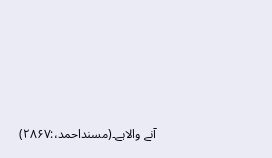آنے والاہے۔(مسنداحمد،:۲۸۶۷)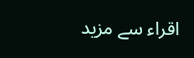اقراء سے مزید